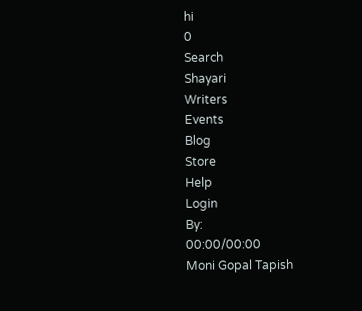hi
0
Search
Shayari
Writers
Events
Blog
Store
Help
Login
By:
00:00/00:00
Moni Gopal Tapish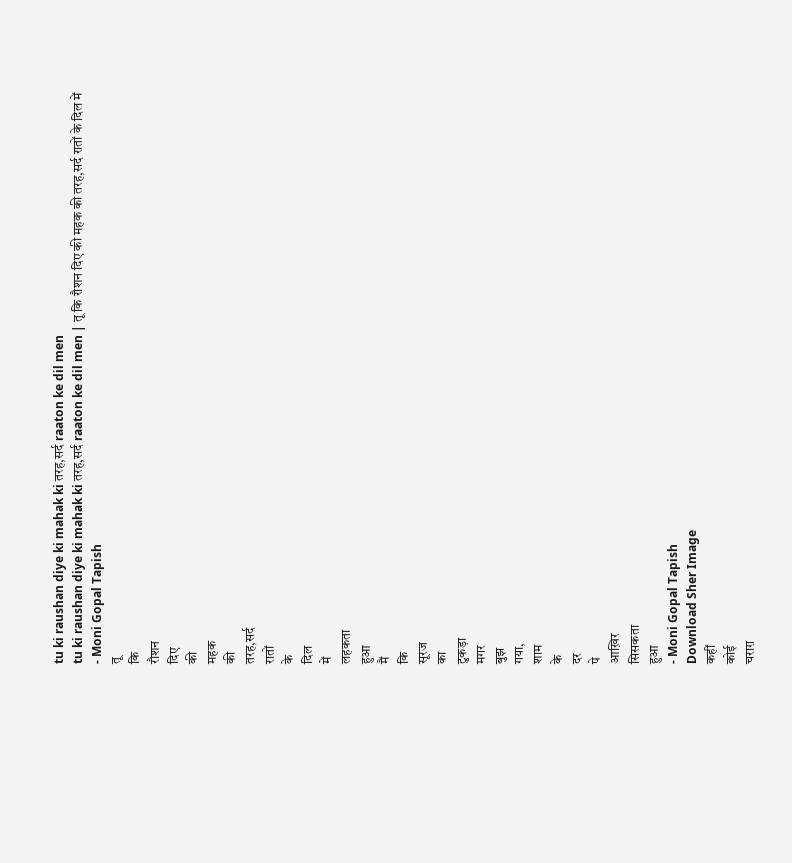tu ki raushan diye ki mahak ki तरह,सर्द raaton ke dil men
tu ki raushan diye ki mahak ki तरह,सर्द raaton ke dil men | तू कि रौशन दिए की महक की तरह,सर्द रातों के दिल में
- Moni Gopal Tapish
तू
कि
रौशन
दिए
की
महक
की
तरह,सर्द
रातों
के
दिल
में
लहकता
हुआ
मैं
कि
सूरज
का
टुकड़ा
मगर
बुझ
गया,
शाम
के
दर
पे
आख़िर
सिसकता
हुआ
- Moni Gopal Tapish
Download Sher Image
कहीं
कोई
चराग़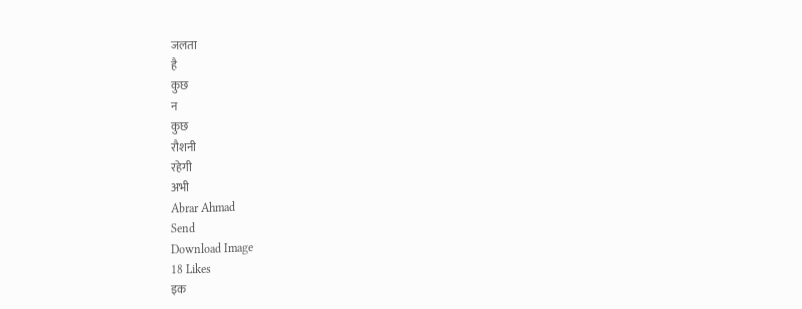जलता
है
कुछ
न
कुछ
रौशनी
रहेगी
अभी
Abrar Ahmad
Send
Download Image
18 Likes
इक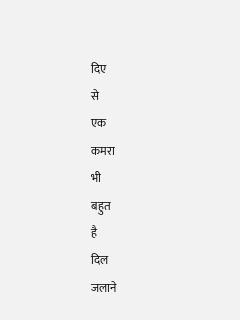दिए
से
एक
कमरा
भी
बहुत
है
दिल
जलाने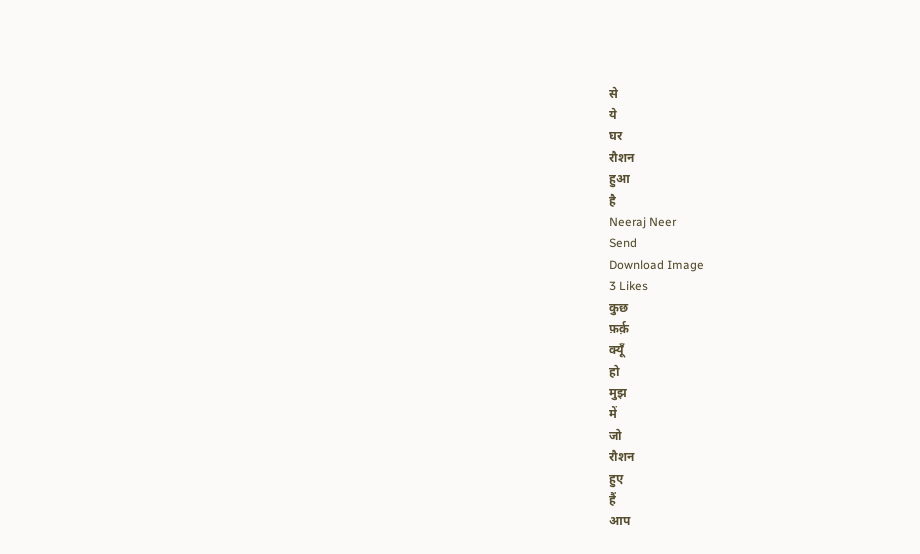से
ये
घर
रौशन
हुआ
है
Neeraj Neer
Send
Download Image
3 Likes
कुछ
फ़र्क़
क्यूँ
हो
मुझ
में
जो
रौशन
हुए
हैं
आप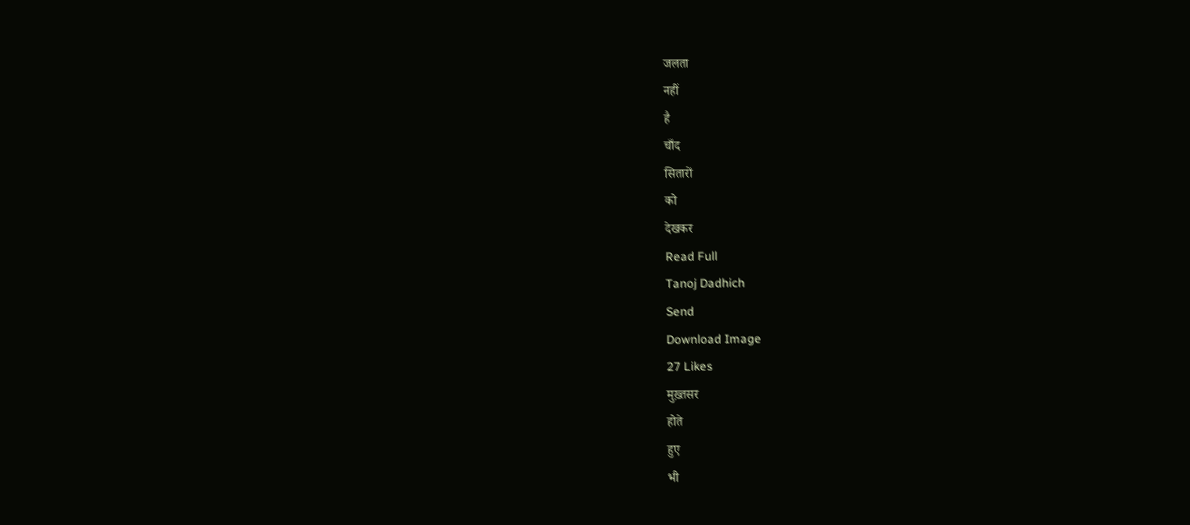जलता
नहीं
है
चाँद
सितारों
को
देखकर
Read Full
Tanoj Dadhich
Send
Download Image
27 Likes
मुख़्तसर
होते
हुए
भी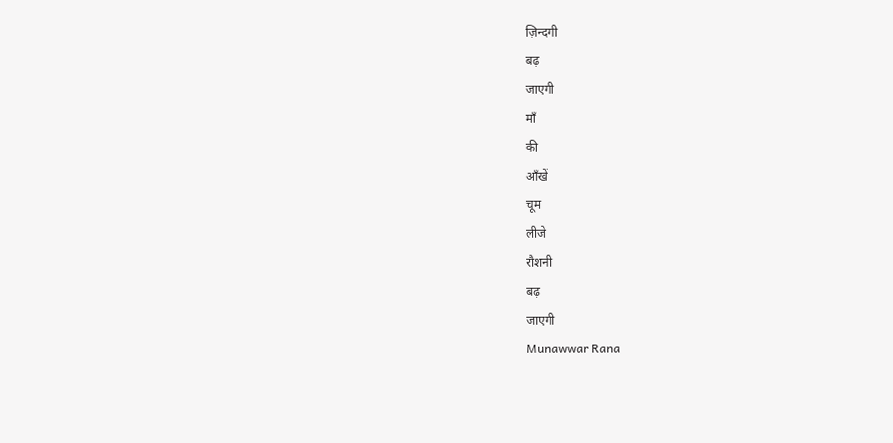ज़िन्दगी
बढ़
जाएगी
माँ
की
आँखें
चूम
लीजे
रौशनी
बढ़
जाएगी
Munawwar Rana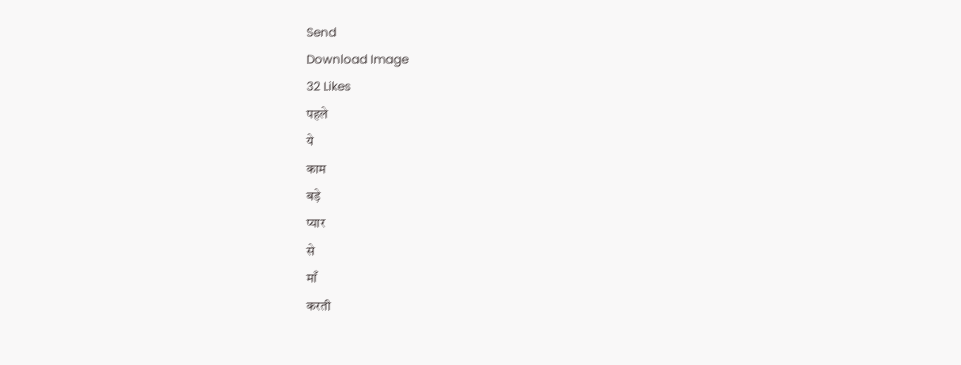Send
Download Image
32 Likes
पहले
ये
काम
बड़े
प्यार
से
माँ
करती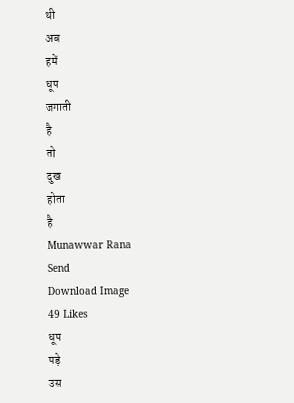थी
अब
हमें
धूप
जगाती
है
तो
दुख
होता
है
Munawwar Rana
Send
Download Image
49 Likes
धूप
पड़े
उस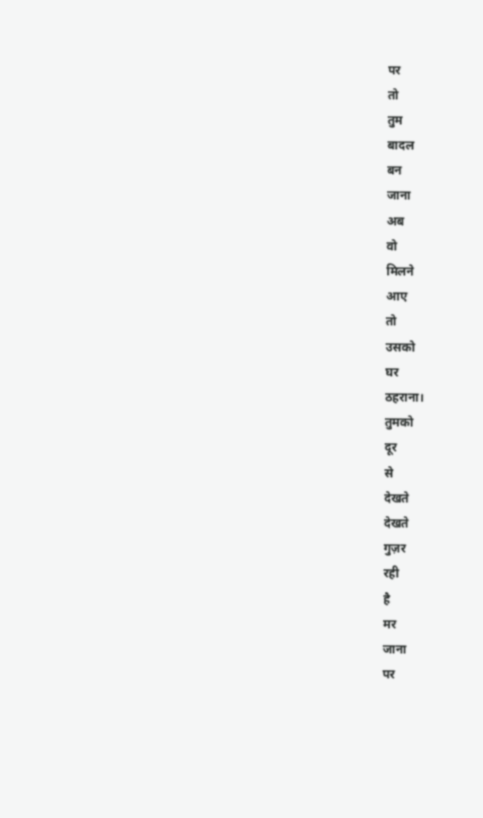पर
तो
तुम
बादल
बन
जाना
अब
वो
मिलने
आए
तो
उसको
घर
ठहराना।
तुमको
दूर
से
देखते
देखते
गुज़र
रही
है
मर
जाना
पर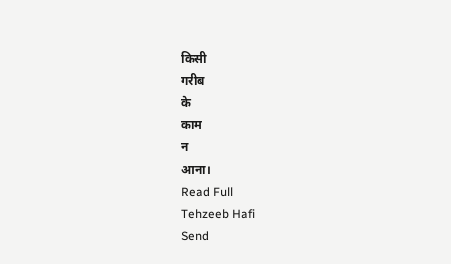किसी
गरीब
के
काम
न
आना।
Read Full
Tehzeeb Hafi
Send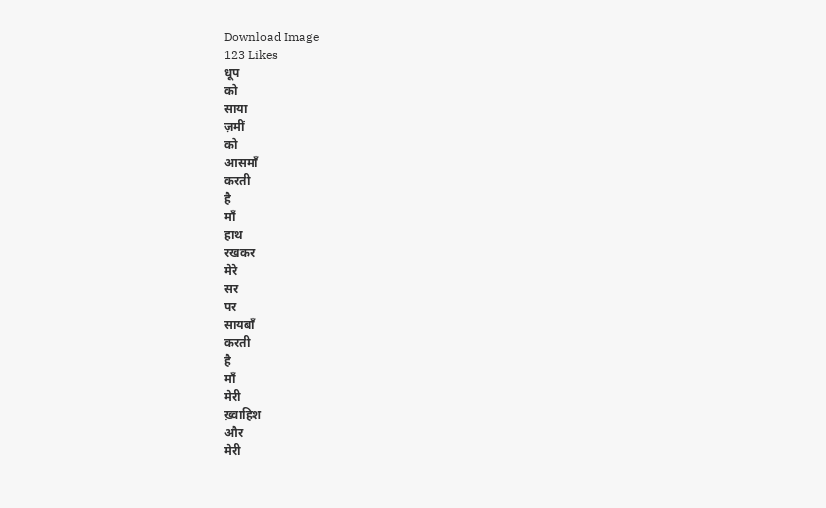Download Image
123 Likes
धूप
को
साया
ज़मीं
को
आसमाँ
करती
है
माँ
हाथ
रखकर
मेरे
सर
पर
सायबाँ
करती
है
माँ
मेरी
ख़्वाहिश
और
मेरी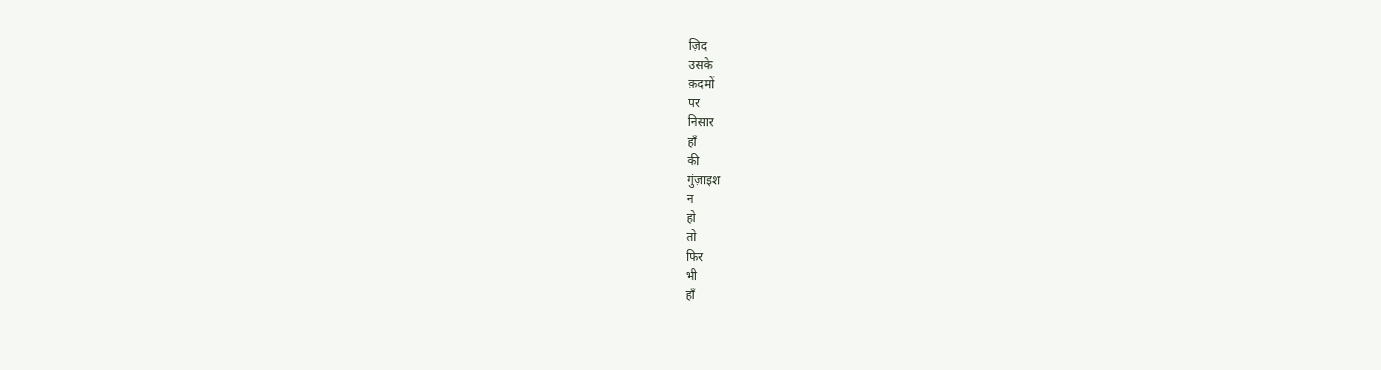ज़िद
उसके
क़दमों
पर
निसार
हाँ
की
गुंज़ाइश
न
हो
तो
फिर
भी
हाँ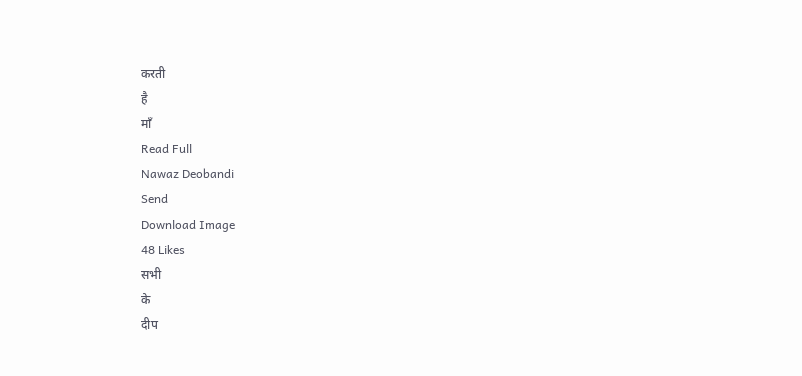करती
है
माँ
Read Full
Nawaz Deobandi
Send
Download Image
48 Likes
सभी
के
दीप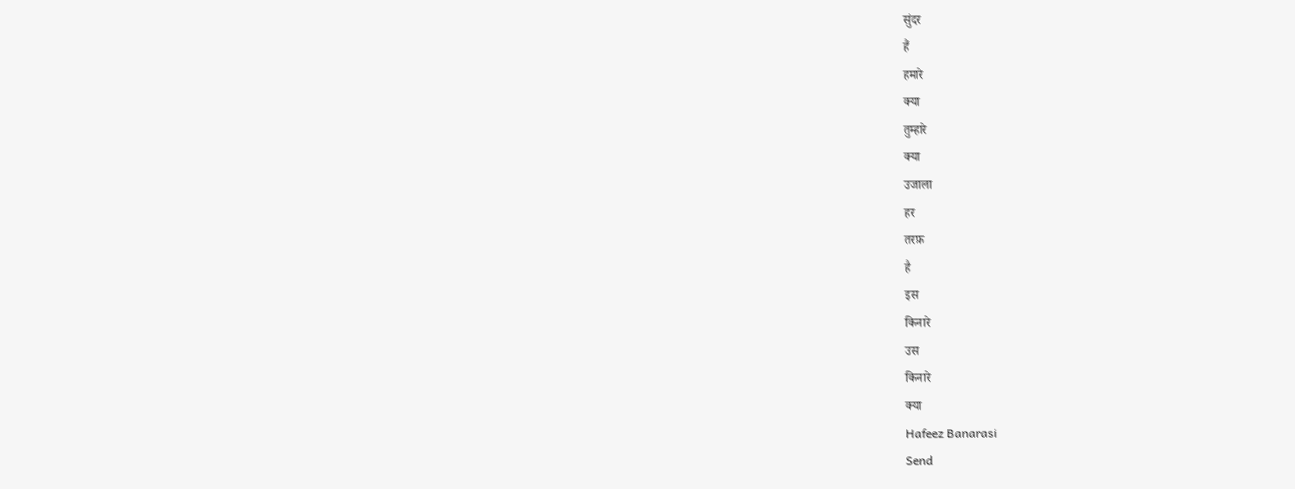सुंदर
हैं
हमारे
क्या
तुम्हारे
क्या
उजाला
हर
तरफ़
है
इस
किनारे
उस
किनारे
क्या
Hafeez Banarasi
Send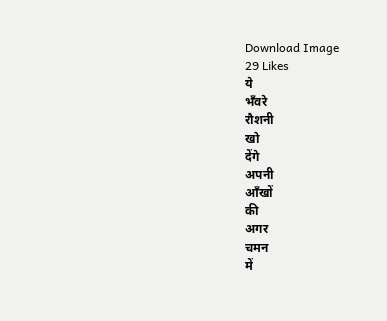Download Image
29 Likes
ये
भँवरे
रौशनी
खो
देंगे
अपनी
आँखों
की
अगर
चमन
में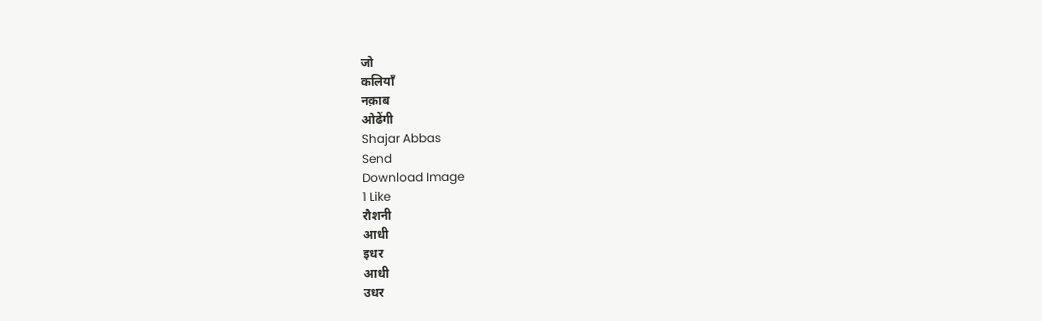जो
कलियाँ
नक़ाब
ओढेंगी
Shajar Abbas
Send
Download Image
1 Like
रौशनी
आधी
इधर
आधी
उधर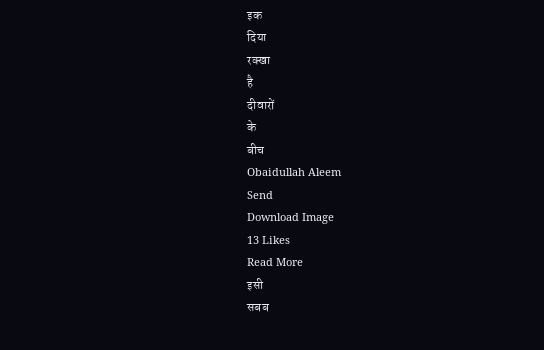इक
दिया
रक्खा
है
दीवारों
के
बीच
Obaidullah Aleem
Send
Download Image
13 Likes
Read More
इसी
सबब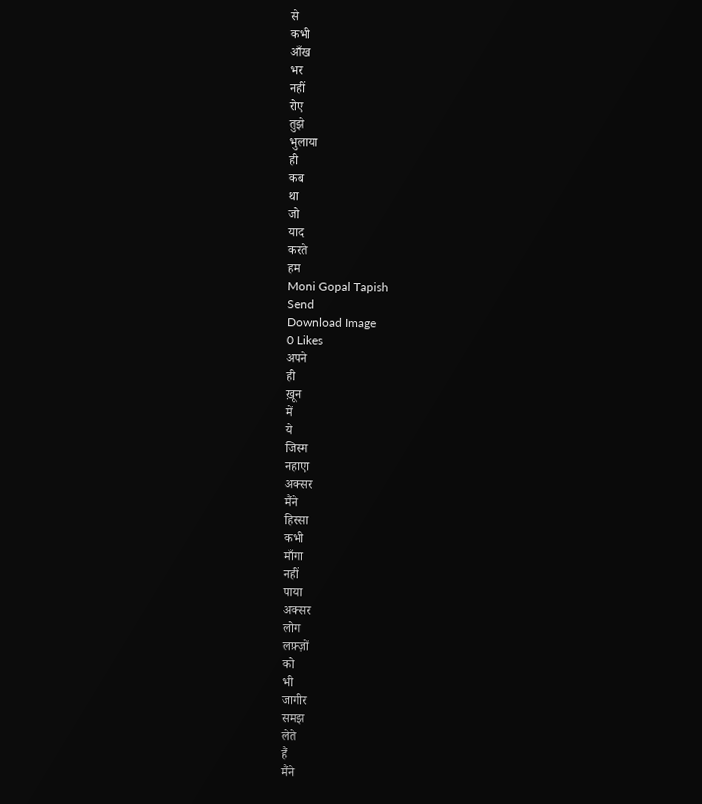से
कभी
आँख
भर
नहीं
रोए
तुझे
भुलाया
ही
कब
था
जो
याद
करते
हम
Moni Gopal Tapish
Send
Download Image
0 Likes
अपने
ही
ख़ून
में
ये
जिस्म
नहाएा
अक्सर
मैंने
हिस्सा
कभी
माँगा
नहीं
पाया
अक्सर
लोग
लफ़्ज़ों
को
भी
जागीर
समझ
लेते
हैं
मैंने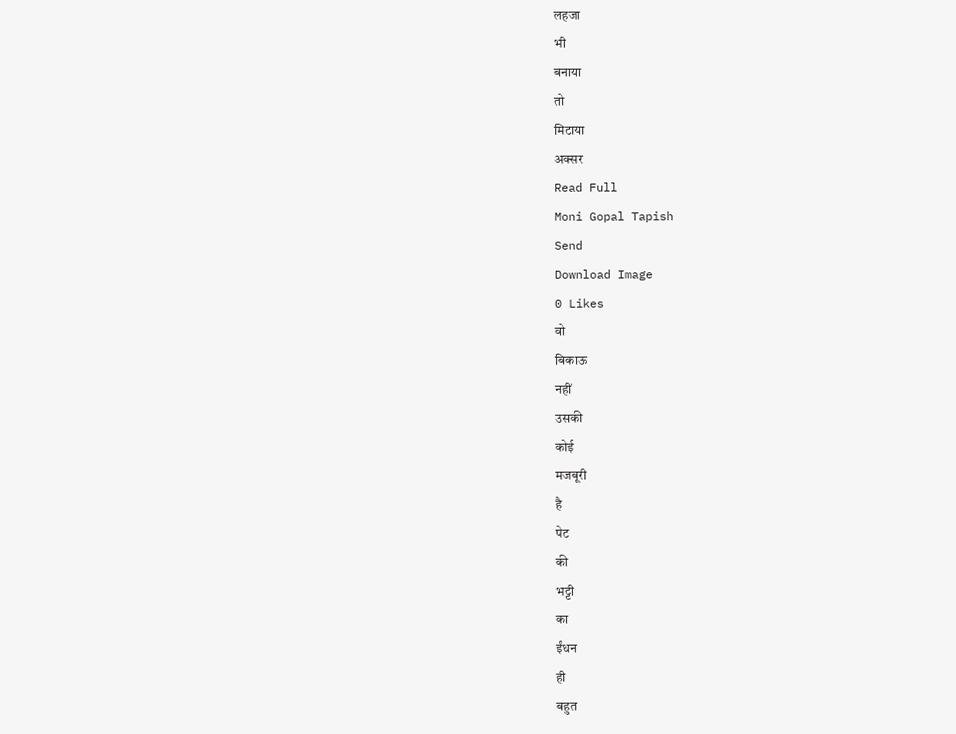लहजा
भी
बनाया
तो
मिटाया
अक्सर
Read Full
Moni Gopal Tapish
Send
Download Image
0 Likes
वो
बिकाऊ
नहीं
उसकी
कोई
मजबूरी
है
पेट
की
भट्टी
का
ईंधन
ही
बहुत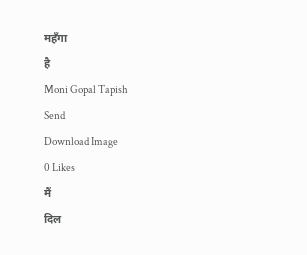महँगा
है
Moni Gopal Tapish
Send
Download Image
0 Likes
मैं
दिल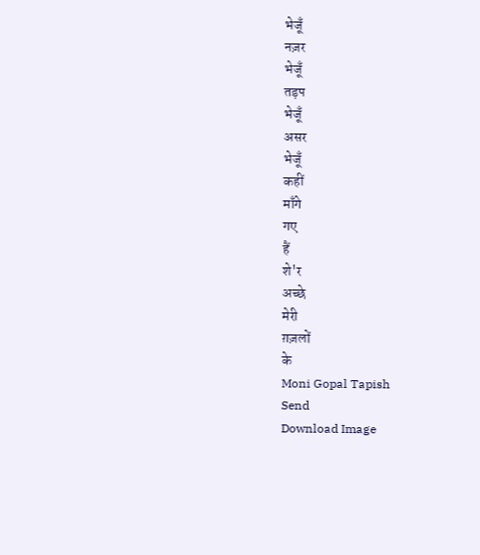भेजूँ
नज़र
भेजूँ
तड़प
भेजूँ
असर
भेजूँ
कहीं
माँगे
गए
हैं
शे'र
अच्छे
मेरी
ग़ज़लों
के
Moni Gopal Tapish
Send
Download Image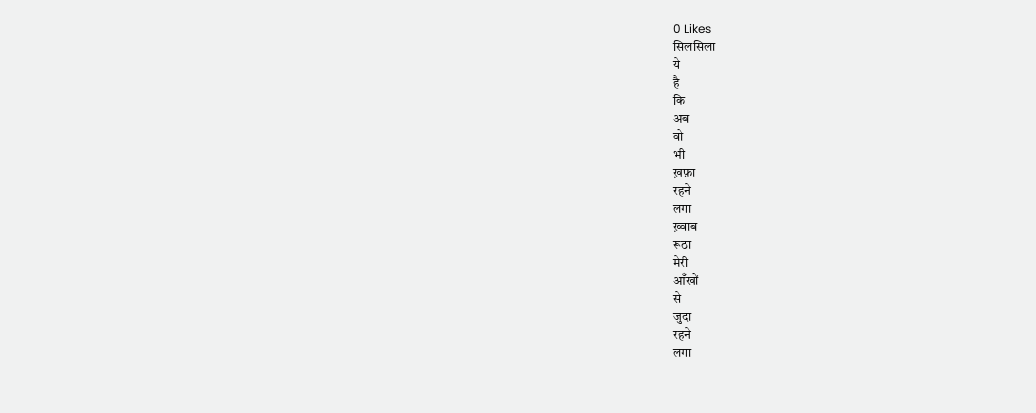0 Likes
सिलसिला
ये
है
कि
अब
वो
भी
ख़फ़ा
रहने
लगा
ख़्वाब
रूठा
मेरी
आँखों
से
जुदा
रहने
लगा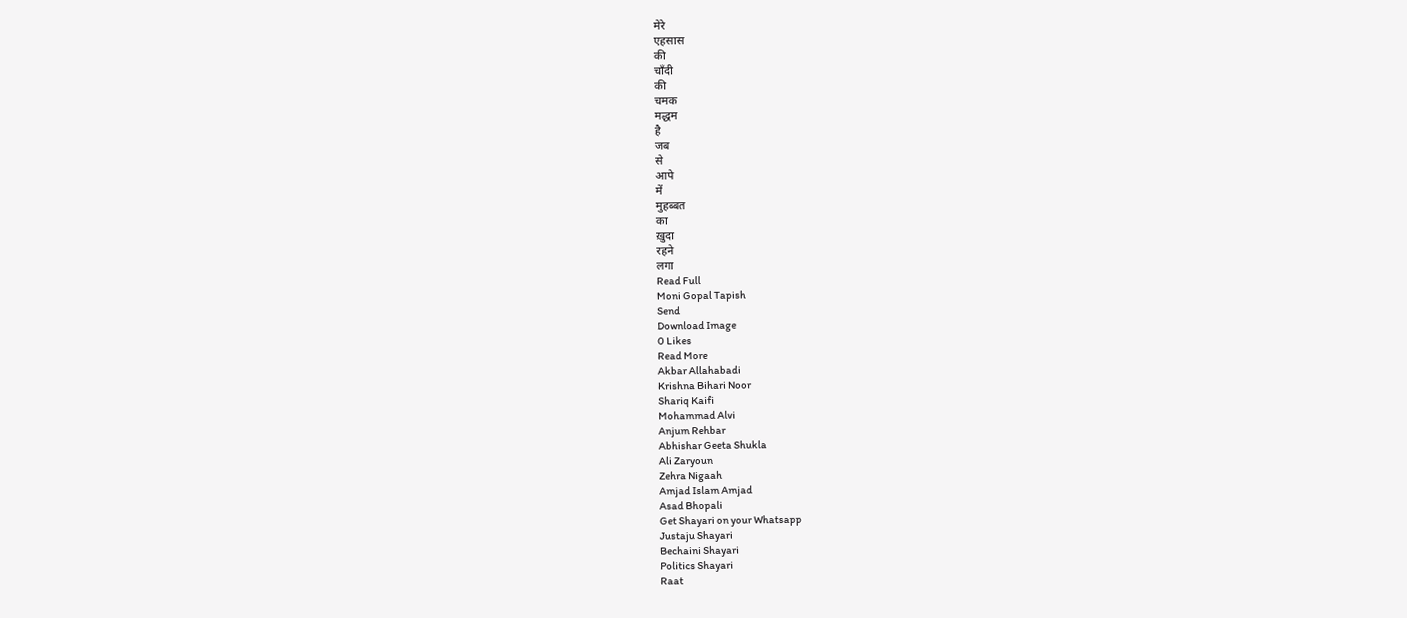मेरे
एहसास
की
चाँदी
की
चमक
मद्धम
है
जब
से
आपे
में
मुहब्बत
का
ख़ुदा
रहने
लगा
Read Full
Moni Gopal Tapish
Send
Download Image
0 Likes
Read More
Akbar Allahabadi
Krishna Bihari Noor
Shariq Kaifi
Mohammad Alvi
Anjum Rehbar
Abhishar Geeta Shukla
Ali Zaryoun
Zehra Nigaah
Amjad Islam Amjad
Asad Bhopali
Get Shayari on your Whatsapp
Justaju Shayari
Bechaini Shayari
Politics Shayari
Raat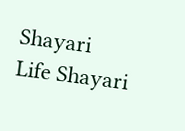Shayari
Life Shayari